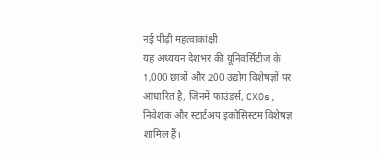नई पीढ़ी महत्वाकांक्षी
यह अध्ययन देशभर की यूनिवर्सिटीज के 1,000 छात्रों और 200 उद्योग विशेषज्ञों पर आधारित है, जिनमें फाउंडर्स, CXOs, निवेशक और स्टार्टअप इकोसिस्टम विशेषज्ञ शामिल हैं।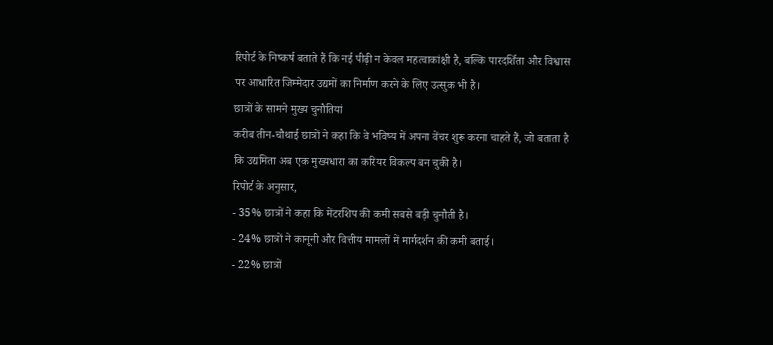रिपोर्ट के निष्कर्ष बताते हैं कि नई पीढ़ी न केवल महत्वाकांक्षी है, बल्कि पारदर्शिता और विश्वास पर आधारित जिम्मेदार उद्यमों का निर्माण करने के लिए उत्सुक भी है।
छात्रों के सामने मुख्य चुनौतियां
करीब तीन-चौथाई छात्रों ने कहा कि वे भविष्य में अपना वेंचर शुरू करना चाहते हैं, जो बताता है कि उद्यमिता अब एक मुख्यधारा का करियर विकल्प बन चुकी है।
रिपोर्ट के अनुसार,
- 35% छात्रों ने कहा कि मेंटरशिप की कमी सबसे बड़ी चुनौती है।
- 24% छात्रों ने कानूनी और वित्तीय मामलों में मार्गदर्शन की कमी बताई।
- 22% छात्रों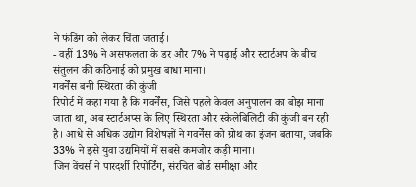ने फंडिंग को लेकर चिंता जताई।
- वहीं 13% ने असफलता के डर और 7% ने पढ़ाई और स्टार्टअप के बीच संतुलन की कठिनाई को प्रमुख बाधा माना।
गवर्नेंस बनी स्थिरता की कुंजी
रिपोर्ट में कहा गया है कि गवर्नेंस, जिसे पहले केवल अनुपालन का बोझ माना जाता था, अब स्टार्टअप्स के लिए स्थिरता और स्केलेबिलिटी की कुंजी बन रही है। आधे से अधिक उद्योग विशेषज्ञों ने गवर्नेंस को ग्रोथ का इंजन बताया, जबकि 33% ने इसे युवा उद्यमियों में सबसे कमजोर कड़ी माना।
जिन वेंचर्स ने पारदर्शी रिपोर्टिंग, संरचित बोर्ड समीक्षा और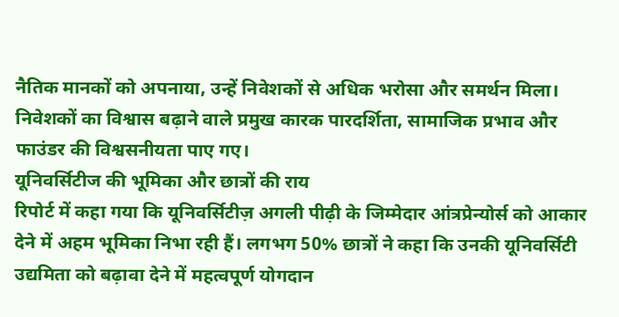नैतिक मानकों को अपनाया, उन्हें निवेशकों से अधिक भरोसा और समर्थन मिला। निवेशकों का विश्वास बढ़ाने वाले प्रमुख कारक पारदर्शिता, सामाजिक प्रभाव और फाउंडर की विश्वसनीयता पाए गए।
यूनिवर्सिटीज की भूमिका और छात्रों की राय
रिपोर्ट में कहा गया कि यूनिवर्सिटीज़ अगली पीढ़ी के जिम्मेदार आंत्रप्रेन्योर्स को आकार देने में अहम भूमिका निभा रही हैं। लगभग 50% छात्रों ने कहा कि उनकी यूनिवर्सिटी उद्यमिता को बढ़ावा देने में महत्वपूर्ण योगदान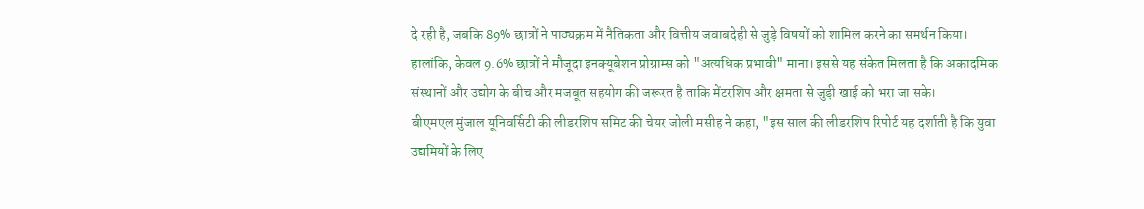दे रही है, जबकि 89% छात्रों ने पाठ्यक्रम में नैतिकता और वित्तीय जवाबदेही से जुड़े विषयों को शामिल करने का समर्थन किया।
हालांकि, केवल 9.6% छात्रों ने मौजूदा इनक्यूबेशन प्रोग्राम्स को "अत्यधिक प्रभावी" माना। इससे यह संकेत मिलता है कि अकादमिक संस्थानों और उद्योग के बीच और मजबूत सहयोग की जरूरत है ताकि मेंटरशिप और क्षमता से जुड़ी खाई को भरा जा सके।
बीएमएल मुंजाल यूनिवर्सिटी की लीडरशिप समिट की चेयर जोली मसीह ने कहा, "इस साल की लीडरशिप रिपोर्ट यह दर्शाती है कि युवा उद्यमियों के लिए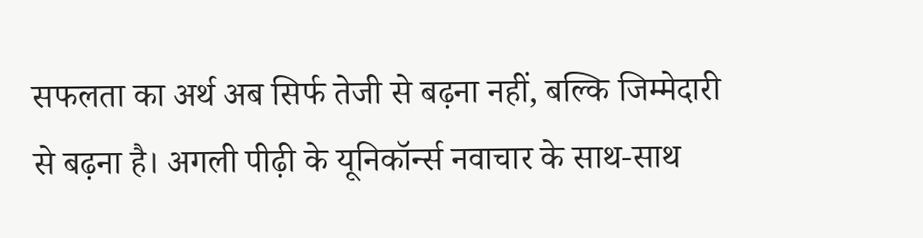सफलता का अर्थ अब सिर्फ तेजी से बढ़ना नहीं, बल्कि जिम्मेदारी से बढ़ना है। अगली पीढ़ी के यूनिकॉर्न्स नवाचार के साथ-साथ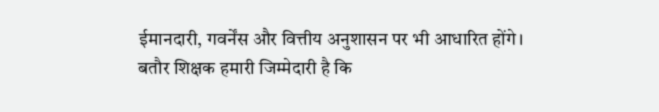ईमानदारी, गवर्नेंस और वित्तीय अनुशासन पर भी आधारित होंगे। बतौर शिक्षक हमारी जिम्मेदारी है कि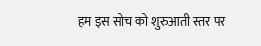हम इस सोच को शुरुआती स्तर पर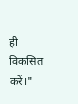ही विकसित करें।"